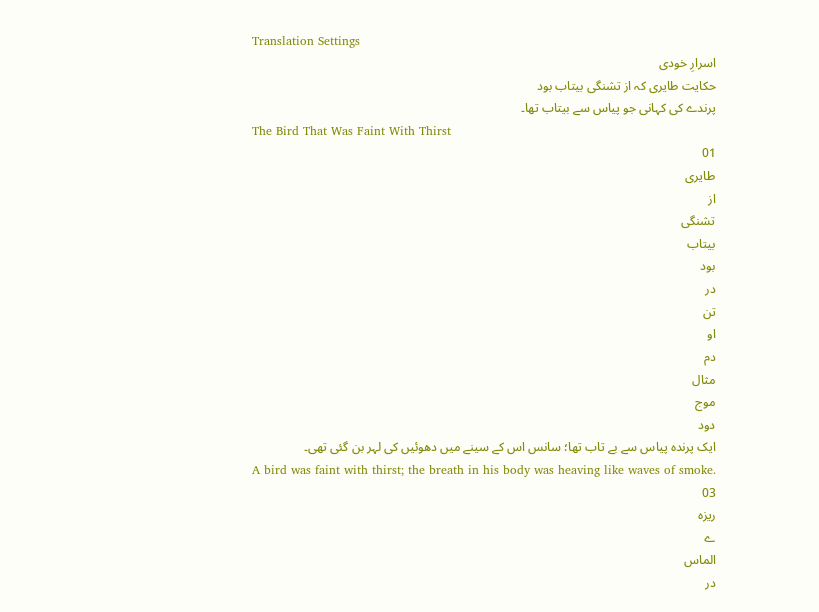Translation Settings
اسرارِ خودی
حکایت طایری کہ از تشنگی بیتاب بود
پرندے کی کہانی جو پیاس سے بیتاب تھا۔
The Bird That Was Faint With Thirst
01
طایری
از
تشنگی
بیتاب
بود
در
تن
او
دم
مثال
موج
دود
ایک پرندہ پیاس سے بے تاب تھا؛ سانس اس کے سینے میں دھوئیں کی لہر بن گئی تھی۔
A bird was faint with thirst; the breath in his body was heaving like waves of smoke.
03
ریزہ
ے
الماس
در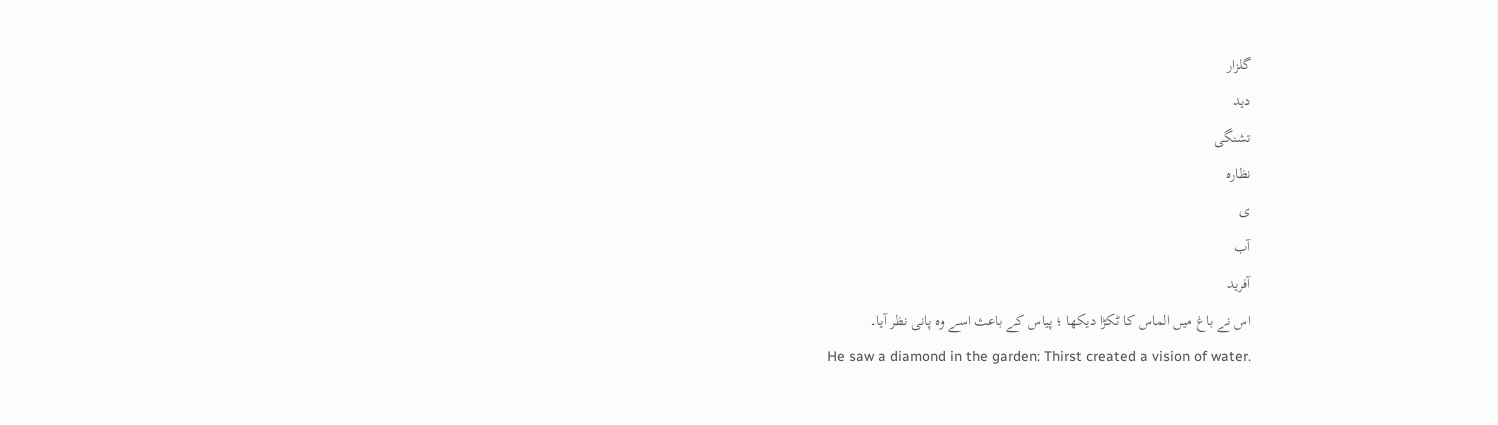گلزار
دید
تشنگی
نظارہ
ی
آب
آفرید
اس نے باغ میں الماس کا ٹکڑا دیکھا ؛ پیاس کے باعث اسے وہ پانی نظر آیا۔
He saw a diamond in the garden: Thirst created a vision of water.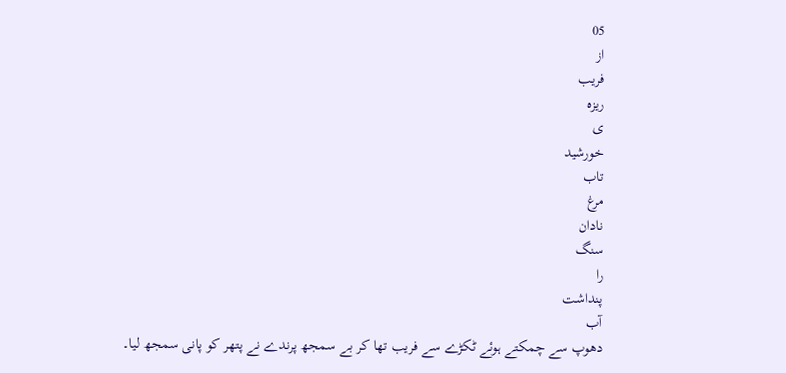05
از
فریب
ریزہ
ی
خورشید
تاب
مرغ
نادان
سنگ
را
پنداشت
آب
دھوپ سے چمکتے ہوئے ٹکڑے سے فریب تھا کر بے سمجھ پرندے نے پتھر کو پانی سمجھ لیا۔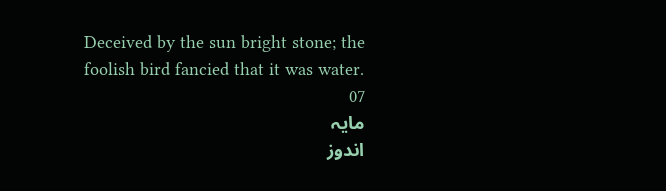Deceived by the sun bright stone; the foolish bird fancied that it was water.
07
مایہ
اندوز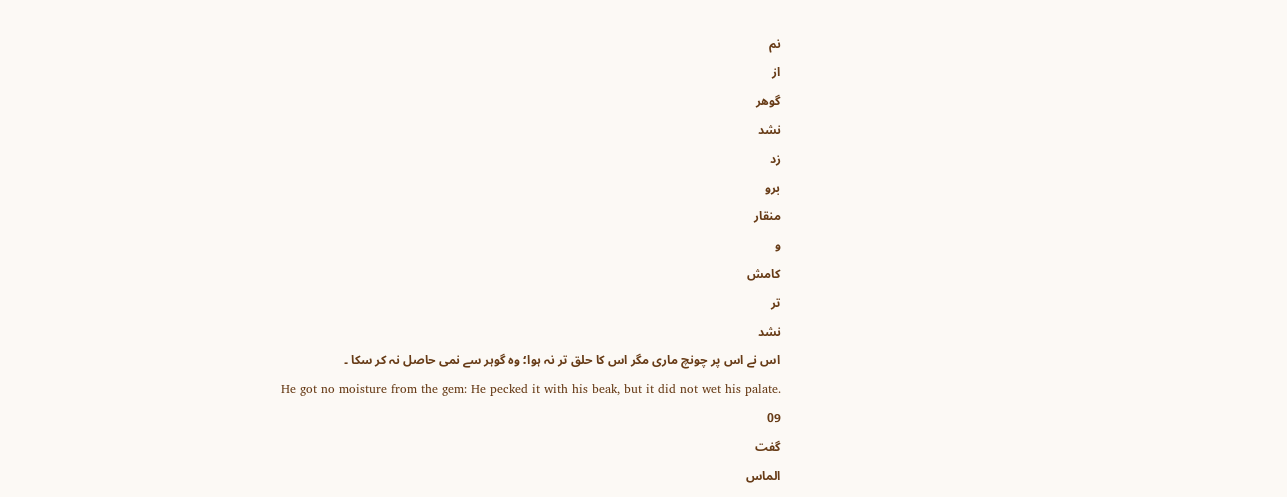نم
از
گوھر
نشد
زد
برو
منقار
و
کامش
تر
نشد
اس نے اس پر چونچ ماری مگر اس کا حلق تر نہ ہوا؛ وہ گوہر سے نمی حاصل نہ کر سکا ۔
He got no moisture from the gem: He pecked it with his beak, but it did not wet his palate.
09
گفت
الماس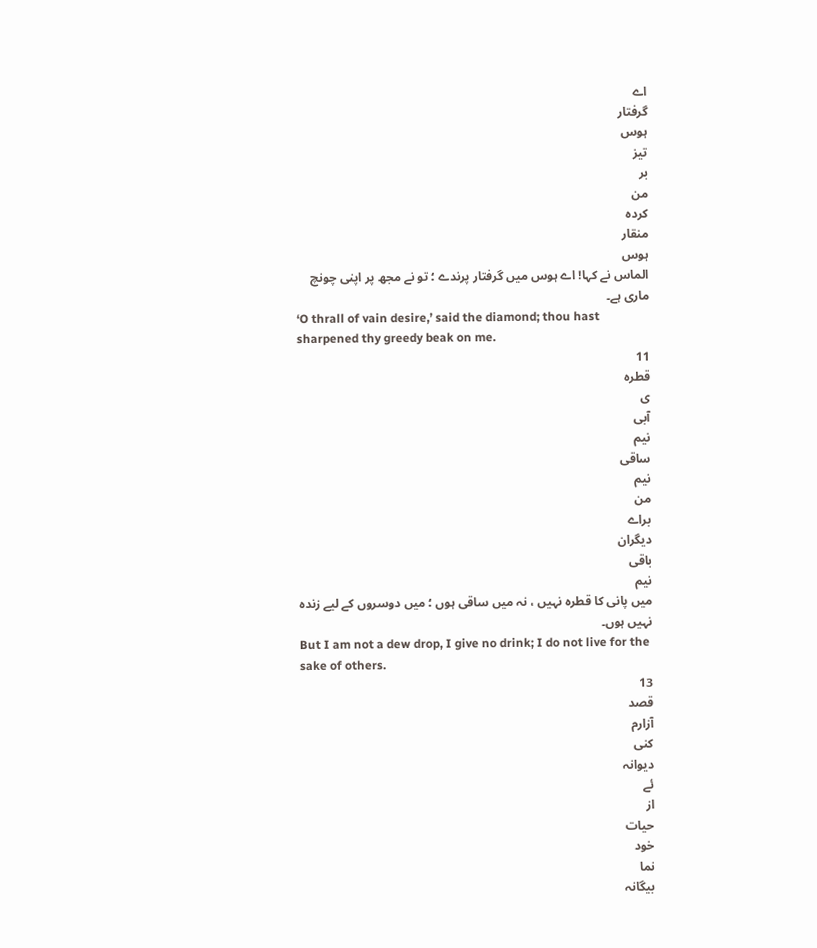اے
گرفتار
ہوس
تیز
بر
من
کردہ
منقار
ہوس
الماس نے کہا! اے ہوس میں گرفتار پرندے ؛ تو نے مجھ پر اپنی چونچ ماری ہے۔
‘O thrall of vain desire,’ said the diamond; thou hast sharpened thy greedy beak on me.
11
قطرہ
ی
آبی
نیم
ساقی
نیم
من
براے
دیگران
باقی
نیم
میں پانی کا قطرہ نہیں ، نہ میں ساقی ہوں ؛ میں دوسروں کے لیے زندہ نہیں ہوں۔
But I am not a dew drop, I give no drink; I do not live for the sake of others.
13
قصد
آزارم
کنی
دیوانہ
ئے
از
حیات
خود
نما
بیگانہ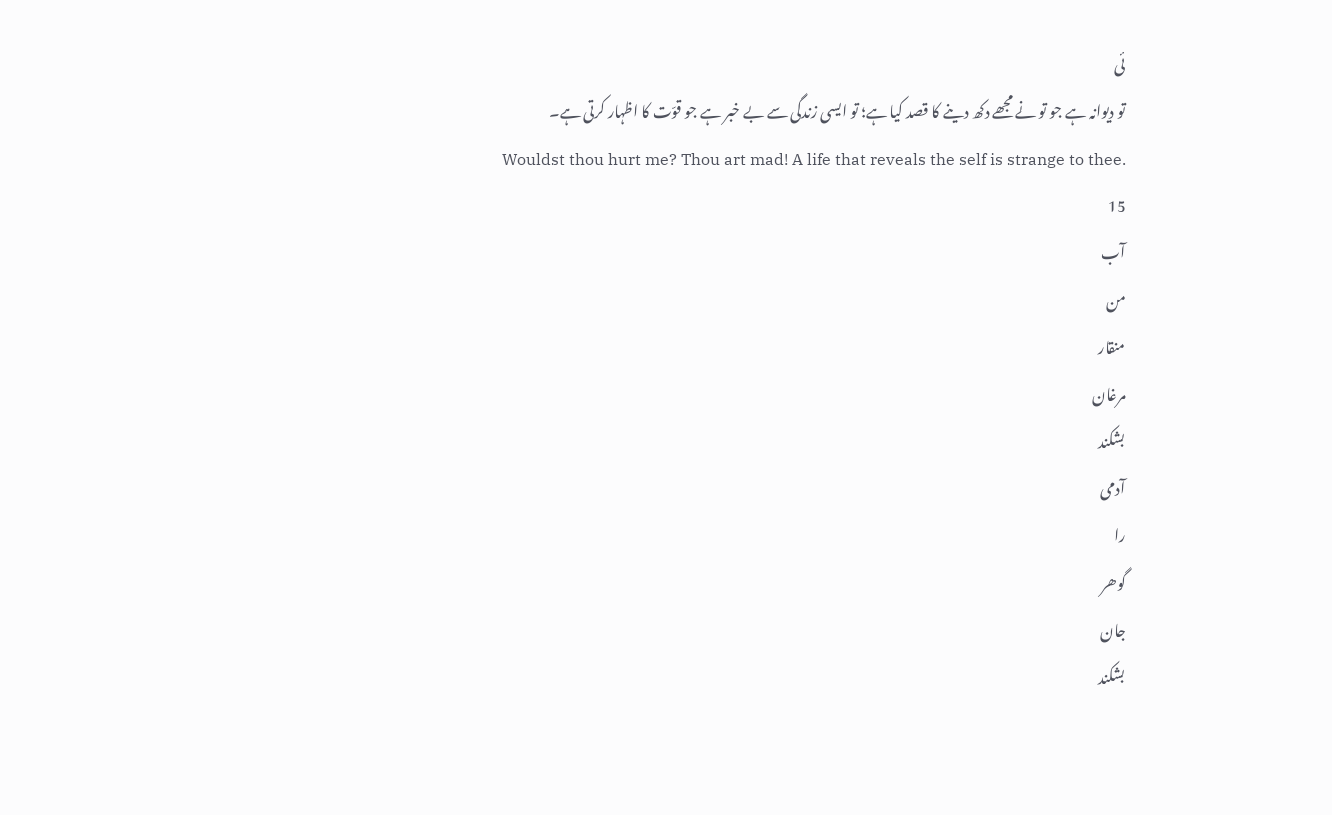ئی
تو دیوانہ ہے جو تو نے مجھے دکھ دینے کا قصد کیا ہے؛ تو ایسی زندگی سے بے خبر ہے جو قوّت کا اظہار کرتی ہے۔
Wouldst thou hurt me? Thou art mad! A life that reveals the self is strange to thee.
15
آب
من
منقار
مرغان
بشکند
آدمی
را
گوھر
جان
بشکند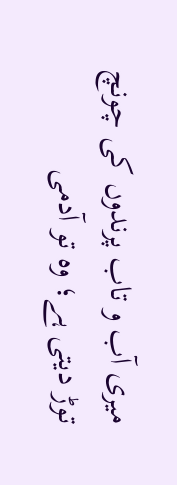میری آب و تاب پرندوں کی چونچ توڑ دیتی ہے؛ وہ تو آدمی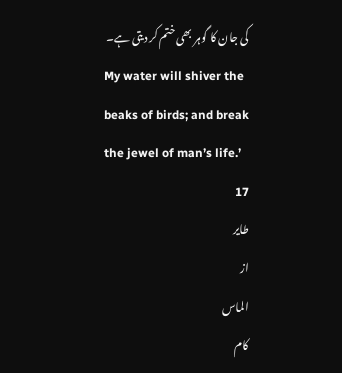کی جان کا گوہر بھی ختم کر دیتی ہے۔
My water will shiver the beaks of birds; and break the jewel of man’s life.’
17
طایر
از
الماس
کام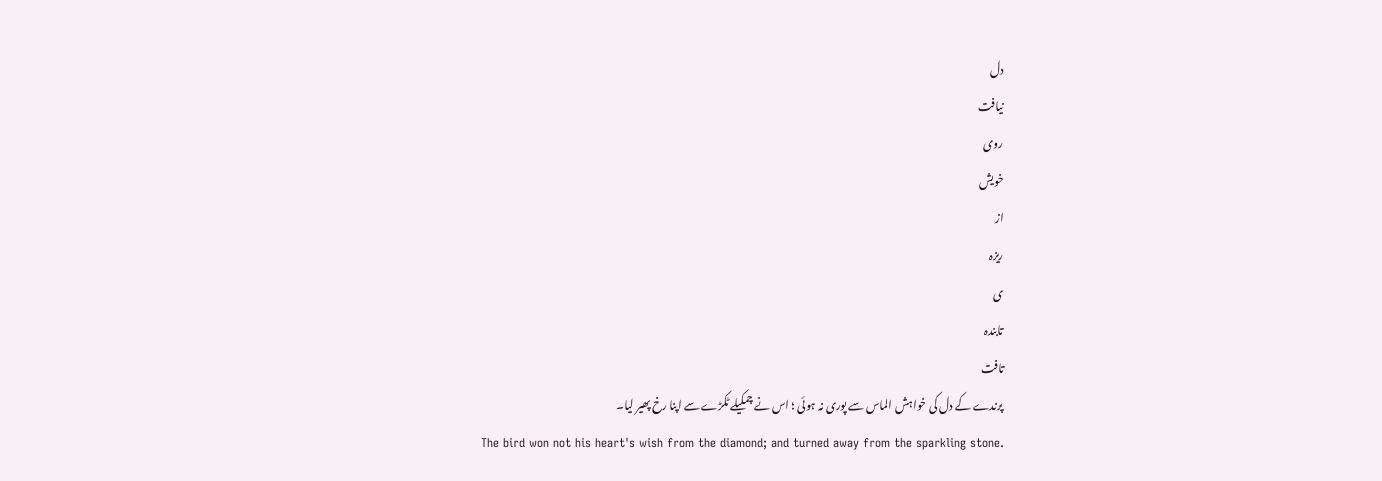دل
نیافت
روی
خویش
از
ریزہ
ی
تابندہ
تافت
پرندے کے دل کی خواہش الماس سے پوری نہ ہوئی ؛ اس نے چمکیلے ٹکڑے سے اپنا رخ پھیر لیا۔
The bird won not his heart's wish from the diamond; and turned away from the sparkling stone.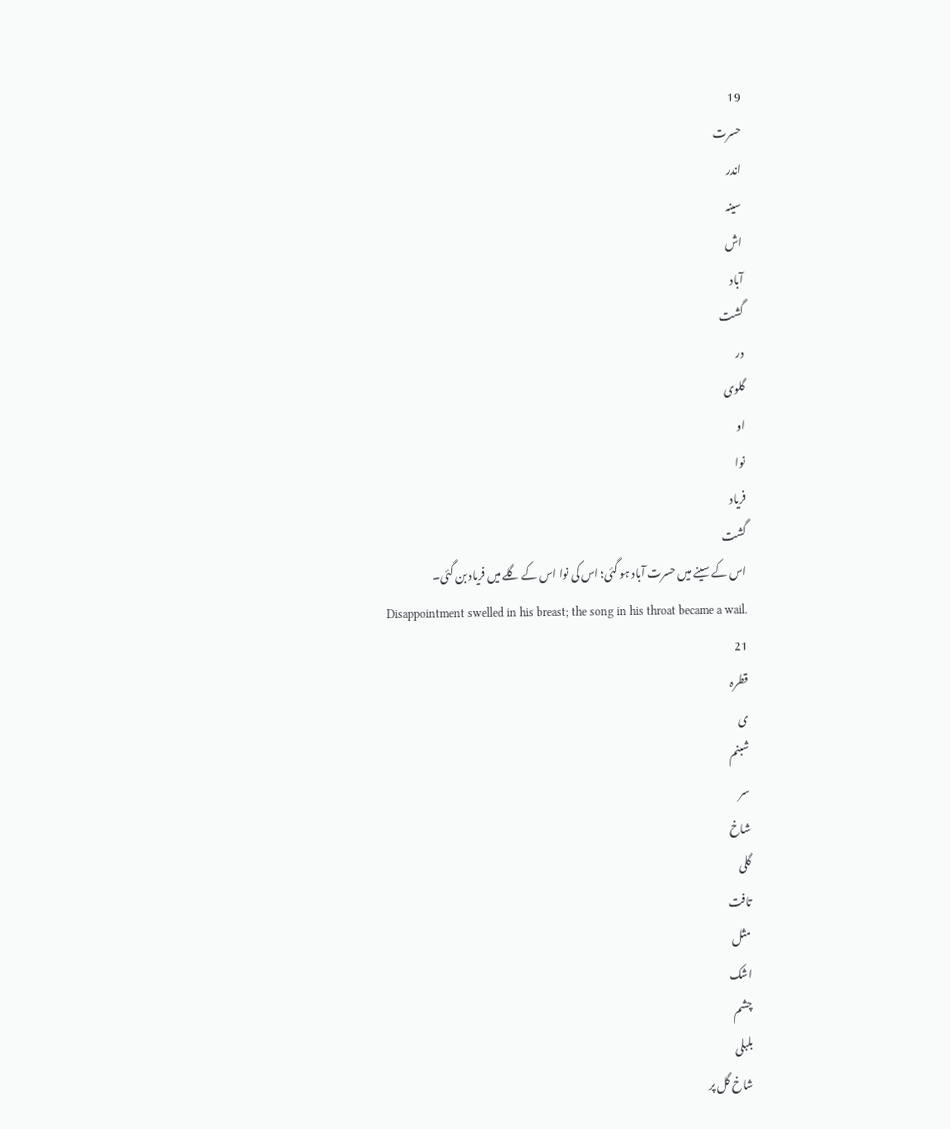19
حسرت
اندر
سینہ
اش
آباد
گشت
در
گلوی
او
نوا
فریاد
گشت
اس کے سینے میں حسرت آباد ہو گئی؛ اس کی نوا اس کے گلے میں فریاد بن گئی۔
Disappointment swelled in his breast; the song in his throat became a wail.
21
قطرہ
ی
شبنم
سر
شاخ
گلی
تافت
مثل
اشک
چشم
بلبلی
شاخ گل پر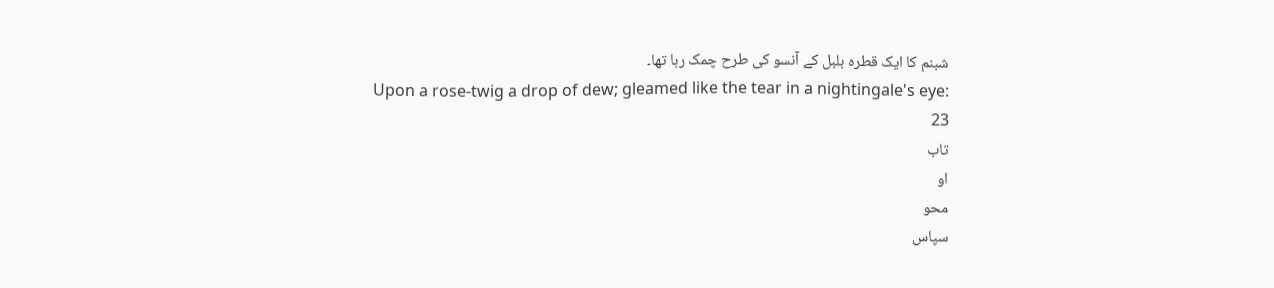شبنم کا ایک قطرہ بلبل کے آنسو کی طرح چمک رہا تھا۔
Upon a rose-twig a drop of dew; gleamed like the tear in a nightingale's eye:
23
تاب
او
محو
سپاس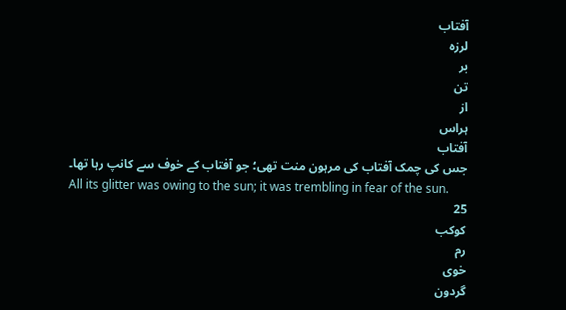آفتاب
لرزہ
بر
تن
از
ہراس
آفتاب
جس کی چمک آفتاب کی مرہون منت تھی؛ جو آفتاب کے خوف سے کانپ رہا تھا۔
All its glitter was owing to the sun; it was trembling in fear of the sun.
25
کوکب
رم
خوی
گردون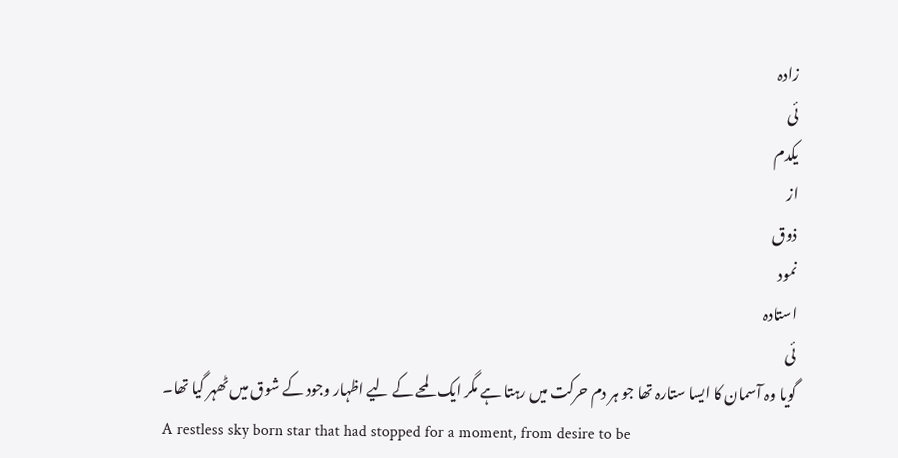زادہ
ئی
یکدم
از
ذوق
نمود
استادہ
ئی
گویا وہ آسمان کا ایسا ستارہ تھا جو ہر دم حرکت میں رہتا ہے مگر ایک لمحے کے لیے اظہار وجود کے شوق میں ٹھہر گیا تھا۔
A restless sky born star that had stopped for a moment, from desire to be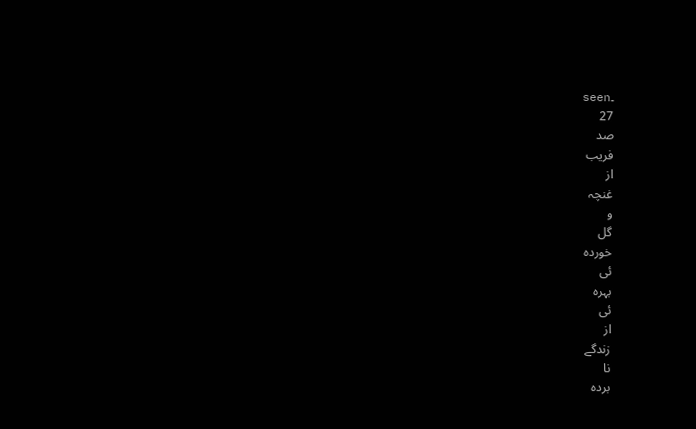seen۔
27
صد
فریب
از
غنچہ
و
گل
خوردہ
ئی
بہرہ
ئی
از
زندگے
نا
بردہ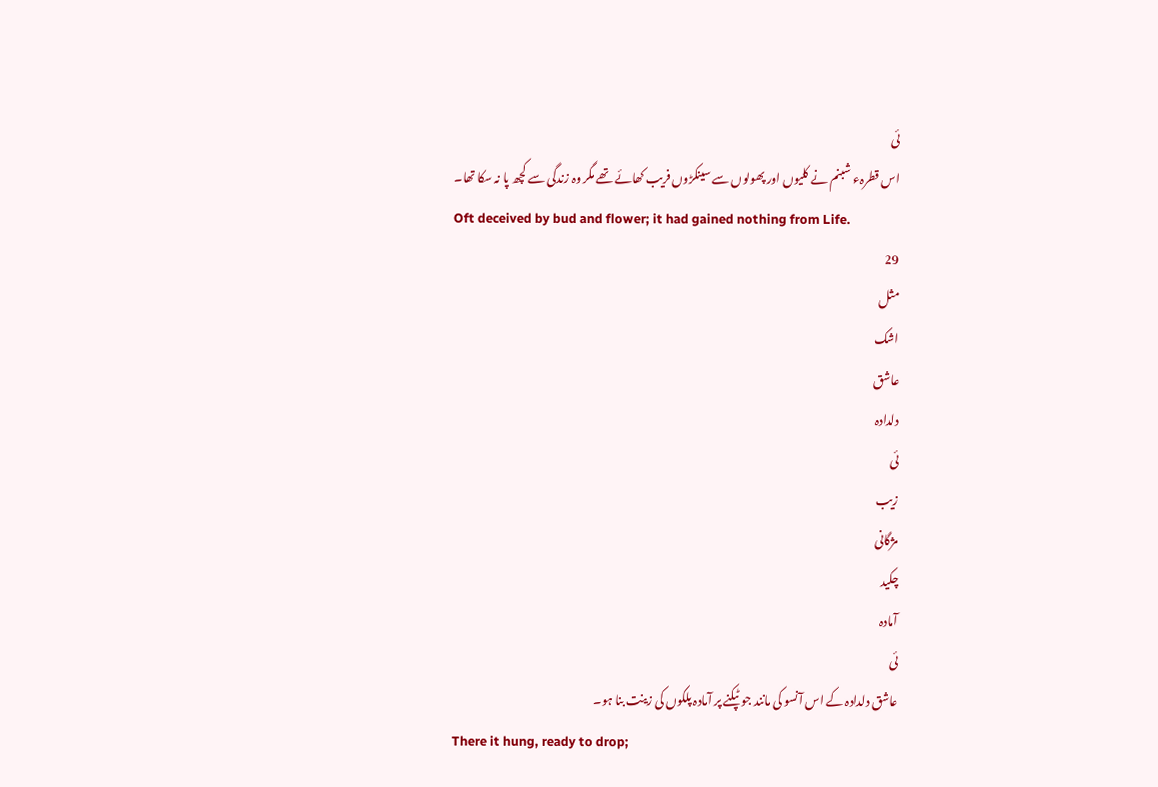ئی
اس قطرہء شبنم نے کلیوں اور پھولوں سے سینکڑوں فریب کھائے تھے مگر وہ زندگی سے کچھ پا نہ سکا تھا۔
Oft deceived by bud and flower; it had gained nothing from Life.
29
مثل
اشک
عاشق
دلدادہ
ئی
زیب
مژگانی
چکید
آمادہ
ئی
عاشق دلدادہ کے اس آنسو کی مانند جو ٹپکنے پر آمادہ پلکوں کی زینت بنا ہو۔
There it hung, ready to drop;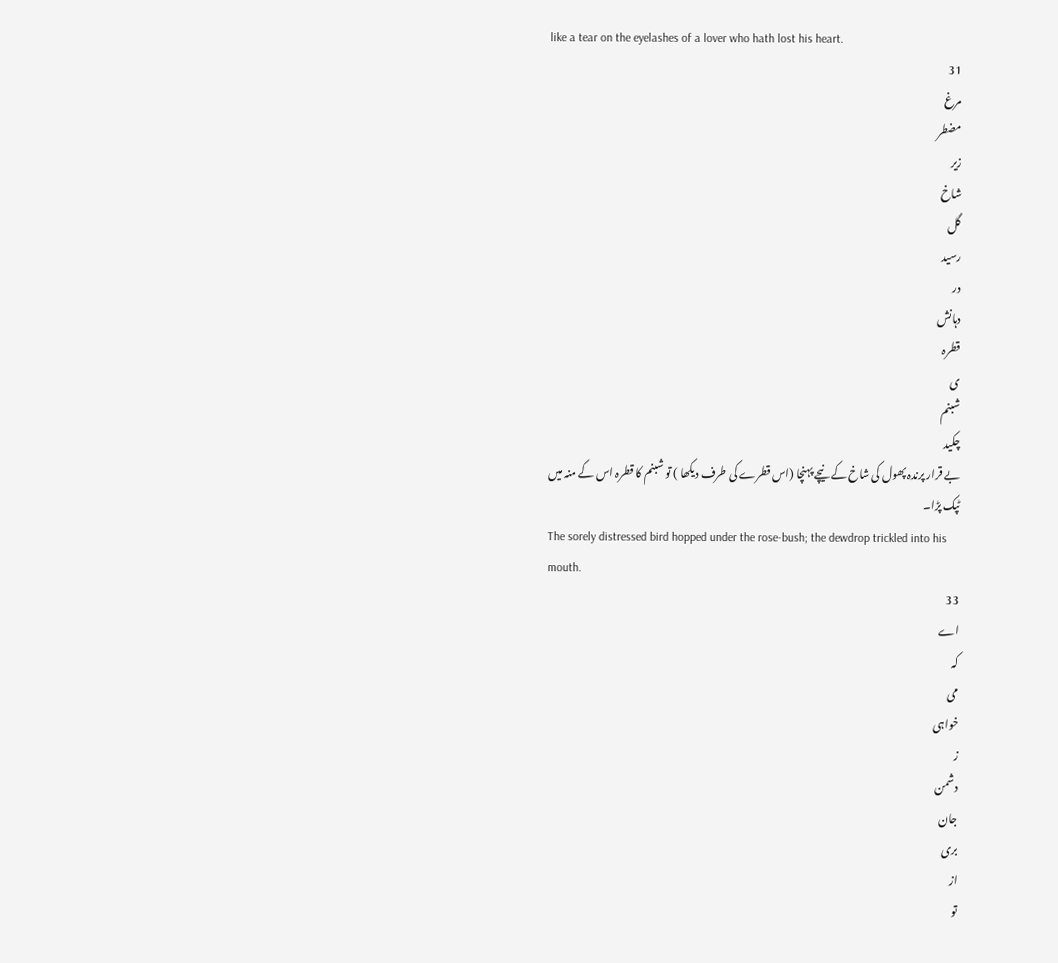like a tear on the eyelashes of a lover who hath lost his heart.
31
مرغ
مضطر
زیر
شاخ
گل
رسید
در
دہانش
قطرہ
ی
شبنم
چکید
بے قرار پرندہ پھول کی شاخ کے نیچے پہنچا (اس قطرے کی طرف دیکھا ) تو شبنم کا قطرہ اس کے منہ میں ٹپک پڑا۔
The sorely distressed bird hopped under the rose-bush; the dewdrop trickled into his mouth.
33
اے
کہ
می
خواہی
ز
دشمن
جان
بری
از
تو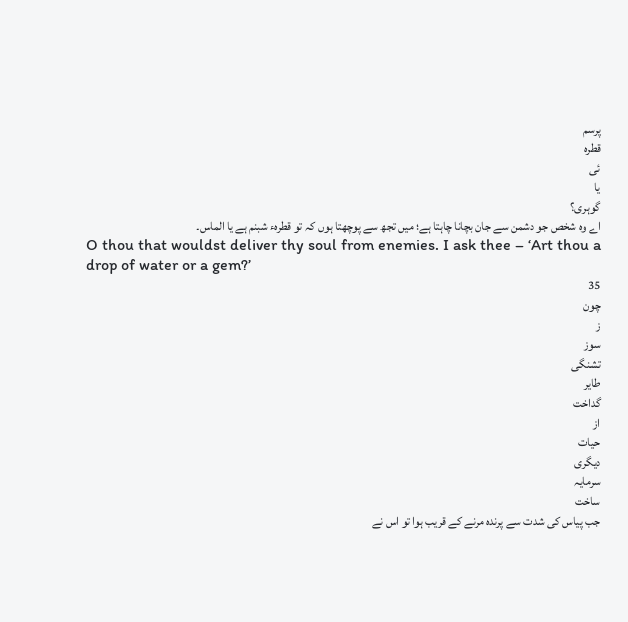پرسم
قطرہ
ئی
یا
گوہری؟
اے وہ شخص جو دشمن سے جان بچانا چاہتا ہے؛ میں تجھ سے پوچھتا ہوں کہ تو قطرہء شبنم ہے یا الماس۔
O thou that wouldst deliver thy soul from enemies. I ask thee – ‘Art thou a drop of water or a gem?’
35
چون
ز
سوز
تشنگی
طایر
گداخت
از
حیات
دیگری
سرمایہ
ساخت
جب پیاس کی شدت سے پرندہ مرنے کے قریب ہوا تو اس نے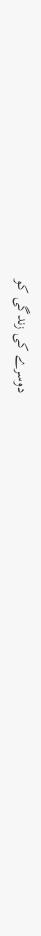دوسرے کی زندگی کو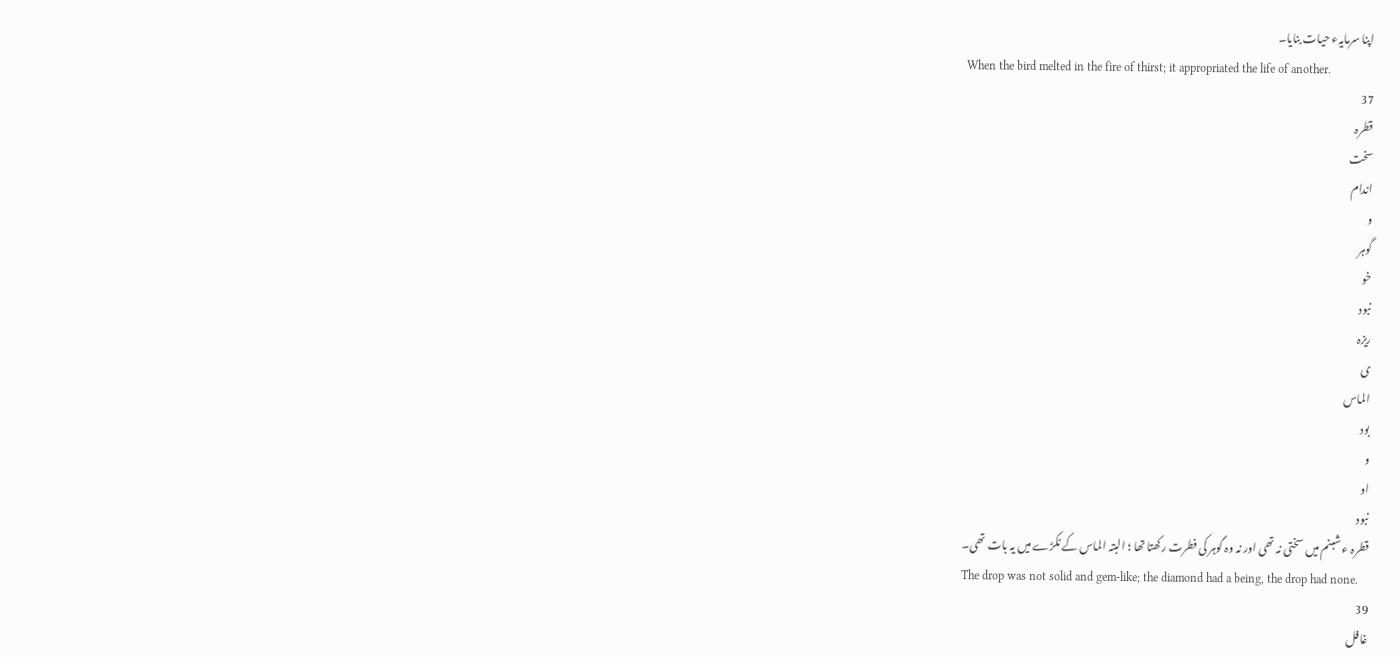اپنا سرمایہء حیات بنایا۔
When the bird melted in the fire of thirst; it appropriated the life of another.
37
قطرہ
سخت
اندام
و
گوہر
خو
نبود
ریزہ
ی
الماس
بود
و
او
نبود
قطرہ ء شبنم میں سختی نہ تھی اور نہ وہ گوہر کی فطرت رکھتا تھا ؛ البتہ الماس کے ٹکڑے میں یہ بات تھی۔
The drop was not solid and gem-like; the diamond had a being, the drop had none.
39
غافل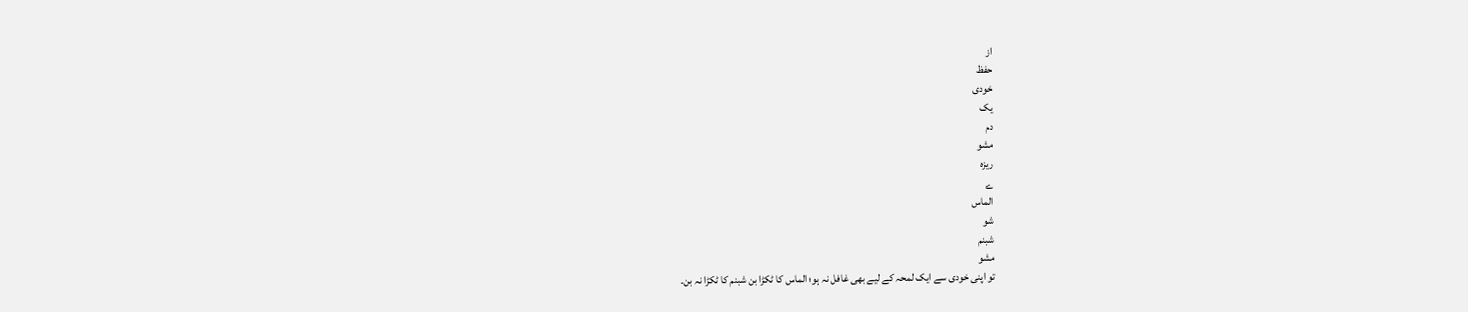از
حفظ
خودی
یک
دم
مشو
ریزہ
ے
الماس
شو
شبنم
مشو
تو اپنی خودی سے ایک لمحہ کے لیے بھی غافل نہ ہو؛ الماس کا ٹکڑا بن شبنم کا ٹکڑا نہ بن۔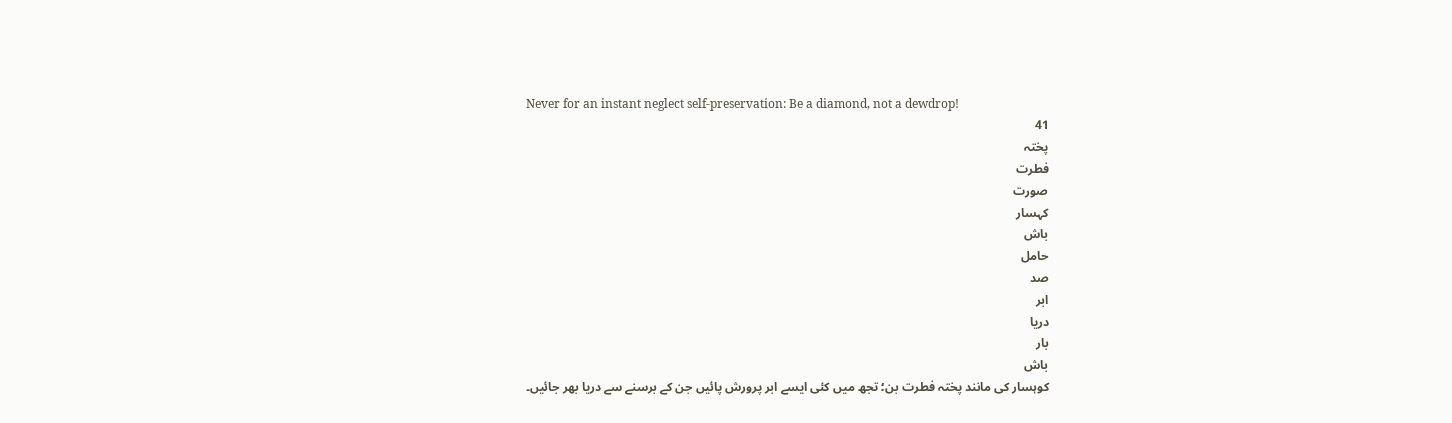Never for an instant neglect self-preservation: Be a diamond, not a dewdrop!
41
پختہ
فطرت
صورت
کہسار
باش
حامل
صد
ابر
دریا
بار
باش
کوہسار کی مانند پختہ فطرت بن؛ تجھ میں کئی ایسے ابر پرورش پائیں جن کے برسنے سے دریا بھر جائيں۔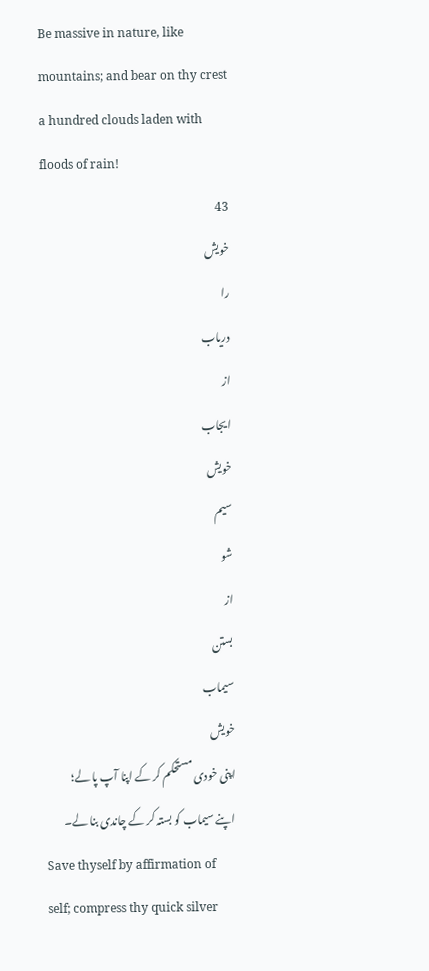Be massive in nature, like mountains; and bear on thy crest a hundred clouds laden with floods of rain!
43
خویش
را
دریاب
از
ایجاب
خویش
سیم
شو
از
بستن
سیماب
خویش
اپنی خودی مستحکم کر کے اپنا آپ پا لے؛ اپنے سیماب کو بستہ کر کے چاندی بنا لے۔
Save thyself by affirmation of self; compress thy quick silver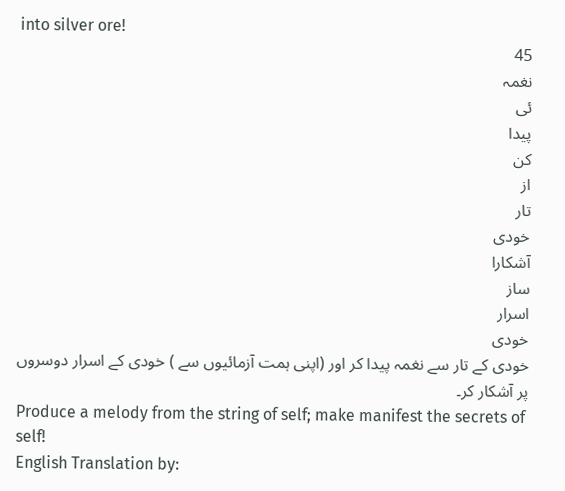into silver ore!
45
نغمہ
ئی
پیدا
کن
از
تار
خودی
آشکارا
ساز
اسرار
خودی
خودی کے تار سے نغمہ پیدا کر اور (اپنی ہمت آزمائیوں سے ) خودی کے اسرار دوسروں پر آشکار کر۔
Produce a melody from the string of self; make manifest the secrets of self!
English Translation by: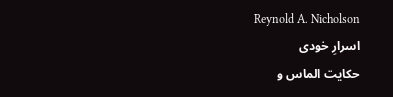Reynold A. Nicholson
اسرارِ خودی
حکایت الماس و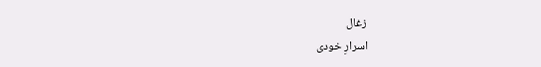زغال
اسرارِ خودی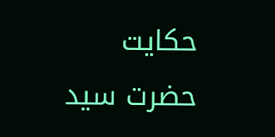حکایت حضرت سید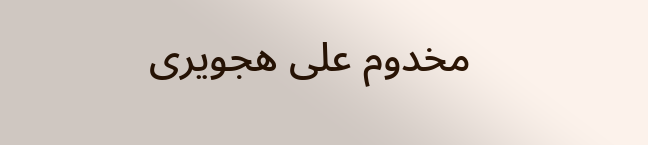مخدوم علی ھجویری